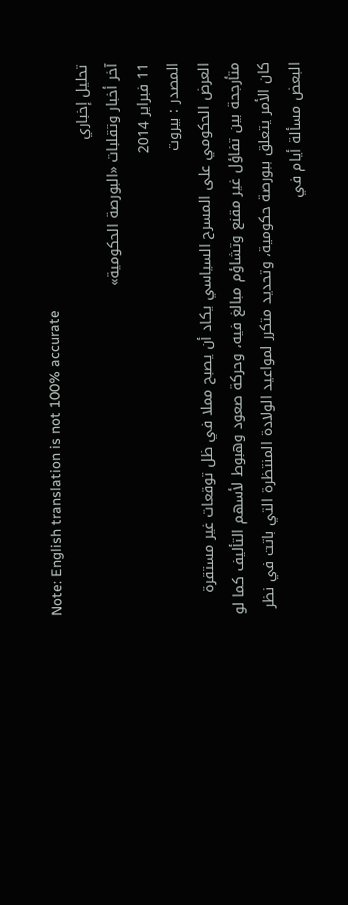Note: English translation is not 100% accurate
تحليل إخباري
آخر أخبار وتقلبات «البورصة الحكومية»
11 فبراير 2014
المصدر : بيروت
العرض الحكومي على المسرح السياسي يكاد أن يصبح مملا في ظل توقعات غير مستقرة متأرجحة بين تفاؤل غير مقنع وتشاؤم مبالغ فيه، وحركة صعود وهبوط لأسهم التأليف كما لو كان الأمر يتعلق ببورصة حكومية، وتحديد متكرر لمواعيد الولادة المنتظرة التي باتت في نظر البعض مسألة أيام في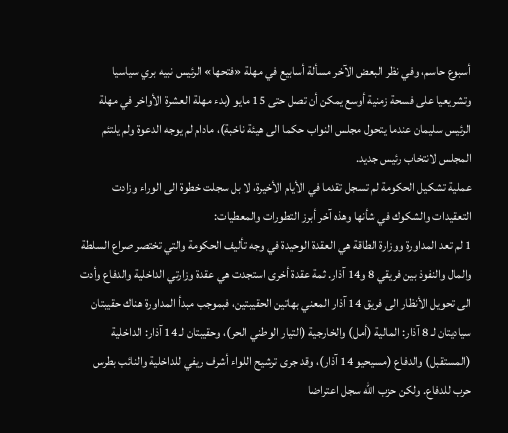أسبوع حاسم، وفي نظر البعض الآخر مسألة أسابيع في مهلة «فتحها» الرئيس نبيه بري سياسيا وتشريعيا على فسحة زمنية أوسع يمكن أن تصل حتى 15 مايو (بدء مهلة العشرة الأواخر في مهلة الرئيس سليمان عندما يتحول مجلس النواب حكما الى هيئة ناخبة)، مادام لم يوجه الدعوة ولم يلتئم المجلس لانتخاب رئيس جديد.
عملية تشكيل الحكومة لم تسجل تقدما في الأيام الأخيرة، لا بل سجلت خطوة الى الوراء وزادت التعقيدات والشكوك في شأنها وهذه آخر أبرز التطورات والمعطيات:
1 لم تعد المداورة ووزارة الطاقة هي العقدة الوحيدة في وجه تأليف الحكومة والتي تختصر صراع السلطة والمال والنفوذ بين فريقي 8 و14 آذار. ثمة عقدة أخرى استجدت هي عقدة وزارتي الداخلية والدفاع وأدت الى تحويل الأنظار الى فريق 14 آذار المعني بهاتين الحقيبتين، فبموجب مبدأ المداورة هناك حقيبتان سياديتان لـ 8 آذار: المالية (أمل) والخارجية (التيار الوطني الحر)، وحقيبتان لـ 14 آذار: الداخلية (المستقبل) والدفاع (مسيحيو 14 آذار)، وقد جرى ترشيح اللواء أشرف ريفي للداخلية والنائب بطرس حرب للدفاع. ولكن حزب الله سجل اعتراضا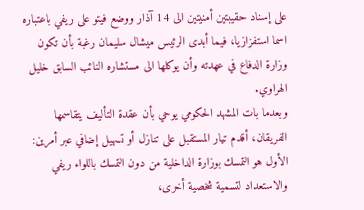على إسناد حقيبتين أمنيتين الى 14 آذار ووضع فيتو على ريفي باعتباره اسما استفزازيا، فيما أبدى الرئيس ميشال سليمان رغبة بأن تكون وزارة الدفاع في عهدته وأن يوكلها الى مستشاره النائب السابق خليل الهراوي.
وبعدما بات المشهد الحكومي يوحي بأن عقدة التأليف يتقاسمها الفريقان، أقدم تيار المستقبل على تنازل أو تسهيل إضافي عبر أمرين: الأول هو التمسك بوزارة الداخلية من دون التمسك باللواء ريفي والاستعداد لتسمية شخصية أخرى،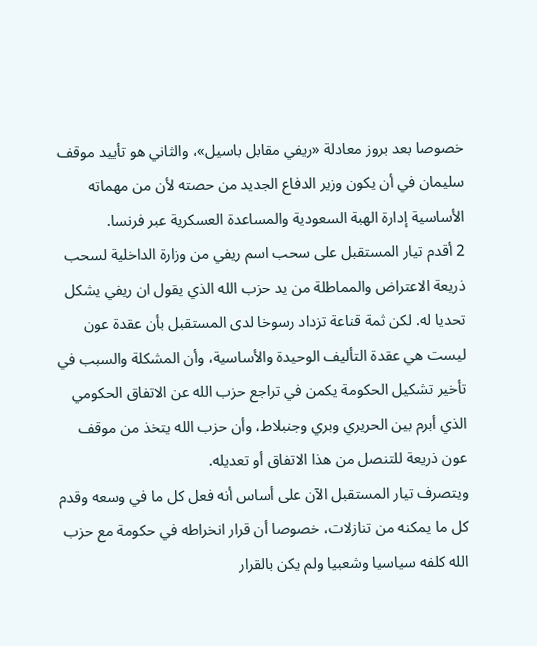خصوصا بعد بروز معادلة «ريفي مقابل باسيل»، والثاني هو تأييد موقف سليمان في أن يكون وزير الدفاع الجديد من حصته لأن من مهماته الأساسية إدارة الهبة السعودية والمساعدة العسكرية عبر فرنسا.
2 أقدم تيار المستقبل على سحب اسم ريفي من وزارة الداخلية لسحب ذريعة الاعتراض والمماطلة من يد حزب الله الذي يقول ان ريفي يشكل تحديا له. لكن ثمة قناعة تزداد رسوخا لدى المستقبل بأن عقدة عون ليست هي عقدة التأليف الوحيدة والأساسية، وأن المشكلة والسبب في تأخير تشكيل الحكومة يكمن في تراجع حزب الله عن الاتفاق الحكومي الذي أبرم بين الحريري وبري وجنبلاط، وأن حزب الله يتخذ من موقف عون ذريعة للتنصل من هذا الاتفاق أو تعديله.
ويتصرف تيار المستقبل الآن على أساس أنه فعل كل ما في وسعه وقدم كل ما يمكنه من تنازلات، خصوصا أن قرار انخراطه في حكومة مع حزب الله كلفه سياسيا وشعبيا ولم يكن بالقرار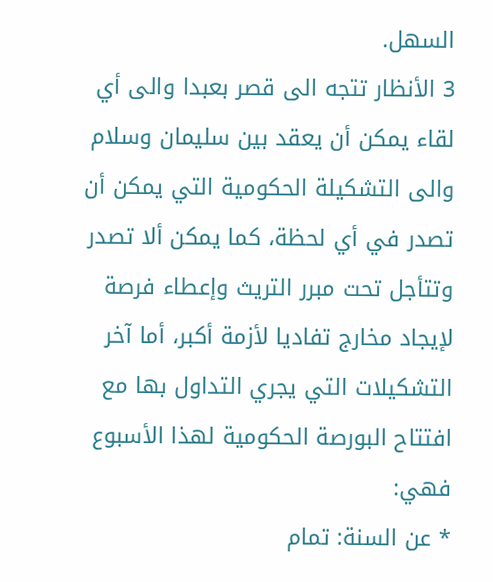السهل.
3 الأنظار تتجه الى قصر بعبدا والى أي لقاء يمكن أن يعقد بين سليمان وسلام والى التشكيلة الحكومية التي يمكن أن تصدر في أي لحظة، كما يمكن ألا تصدر وتتأجل تحت مبرر التريث وإعطاء فرصة لإيجاد مخارج تفاديا لأزمة أكبر، أما آخر التشكيلات التي يجري التداول بها مع افتتاح البورصة الحكومية لهذا الأسبوع فهي:
٭ عن السنة: تمام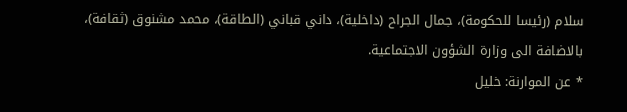سلام (رئيسا للحكومة)، جمال الجراح (داخلية)، داني قباني (الطاقة)، محمد مشنوق (ثقافة)، بالاضافة الى وزارة الشؤون الاجتماعية.
٭ عن الموارنة: خليل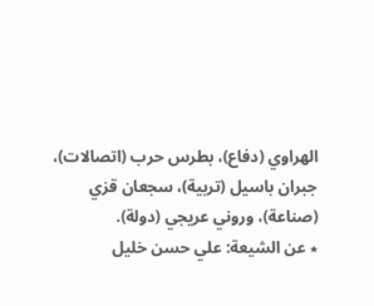الهراوي (دفاع)، بطرس حرب (اتصالات)، جبران باسيل (تربية)، سجعان قزي (صناعة)، وروني عريجي (دولة).
٭ عن الشيعة: علي حسن خليل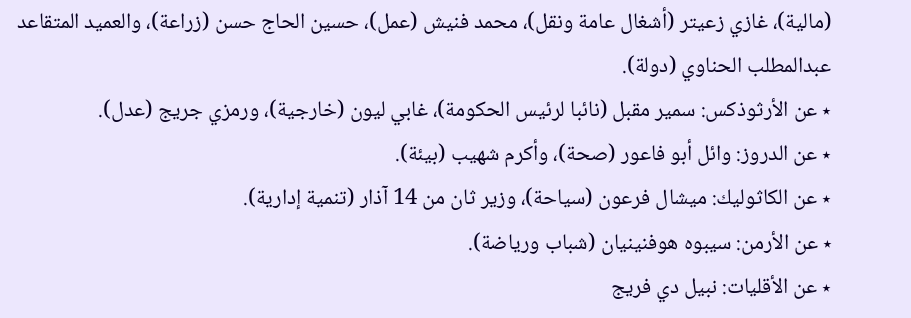(مالية)، غازي زعيتر (أشغال عامة ونقل)، محمد فنيش (عمل)، حسين الحاج حسن (زراعة)، والعميد المتقاعد عبدالمطلب الحناوي (دولة).
٭ عن الأرثوذكس: سمير مقبل (نائبا لرئيس الحكومة)، غابي ليون (خارجية)، ورمزي جريج (عدل).
٭ عن الدروز: وائل أبو فاعور (صحة)، وأكرم شهيب (بيئة).
٭ عن الكاثوليك: ميشال فرعون (سياحة)، وزير ثان من 14 آذار (تنمية إدارية).
٭ عن الأرمن: سيبوه هوفنينيان (شباب ورياضة).
٭ عن الأقليات: نبيل دي فريج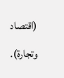(اقتصاد وتجارة).